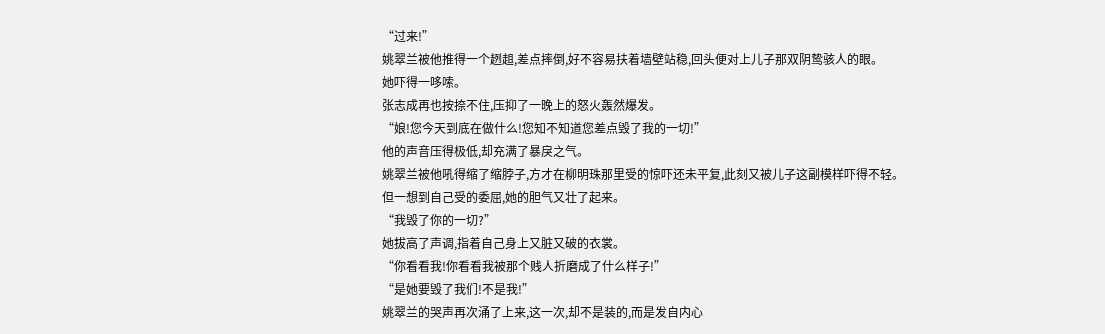“过来!”
姚翠兰被他推得一个趔趄,差点摔倒,好不容易扶着墙壁站稳,回头便对上儿子那双阴鸷骇人的眼。
她吓得一哆嗦。
张志成再也按捺不住,压抑了一晚上的怒火轰然爆发。
“娘!您今天到底在做什么!您知不知道您差点毁了我的一切!”
他的声音压得极低,却充满了暴戾之气。
姚翠兰被他吼得缩了缩脖子,方才在柳明珠那里受的惊吓还未平复,此刻又被儿子这副模样吓得不轻。
但一想到自己受的委屈,她的胆气又壮了起来。
“我毁了你的一切?”
她拔高了声调,指着自己身上又脏又破的衣裳。
“你看看我!你看看我被那个贱人折磨成了什么样子!”
“是她要毁了我们!不是我!”
姚翠兰的哭声再次涌了上来,这一次,却不是装的,而是发自内心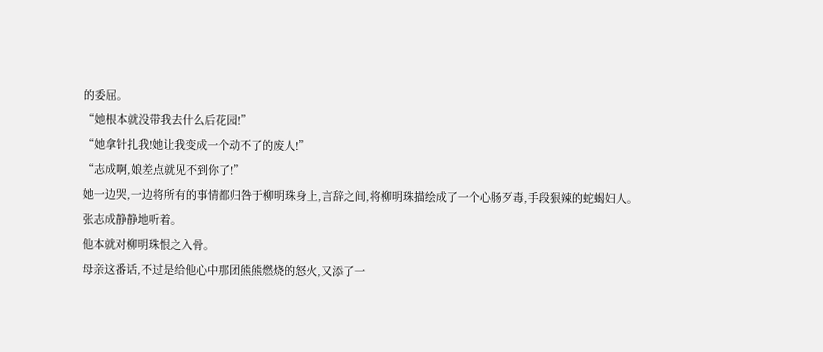的委屈。
“她根本就没带我去什么后花园!”
“她拿针扎我!她让我变成一个动不了的废人!”
“志成啊,娘差点就见不到你了!”
她一边哭,一边将所有的事情都归咎于柳明珠身上,言辞之间,将柳明珠描绘成了一个心肠歹毒,手段狠辣的蛇蝎妇人。
张志成静静地听着。
他本就对柳明珠恨之入骨。
母亲这番话,不过是给他心中那团熊熊燃烧的怒火,又添了一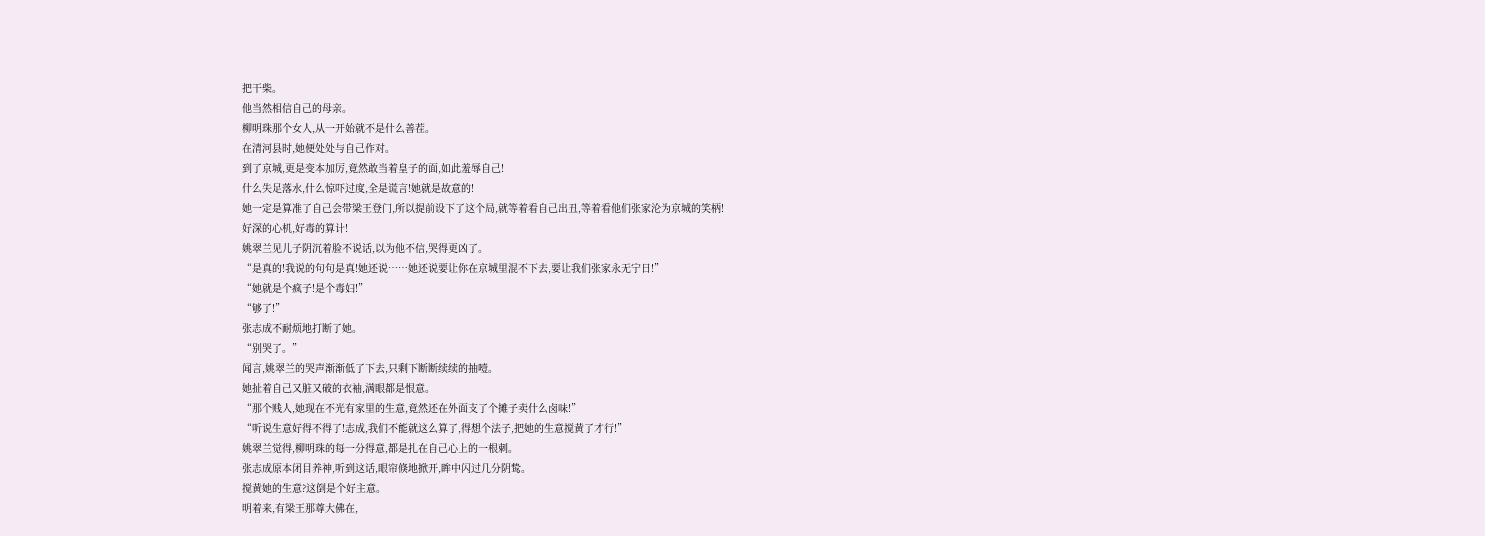把干柴。
他当然相信自己的母亲。
柳明珠那个女人,从一开始就不是什么善茬。
在清河县时,她便处处与自己作对。
到了京城,更是变本加厉,竟然敢当着皇子的面,如此羞辱自己!
什么失足落水,什么惊吓过度,全是谎言!她就是故意的!
她一定是算准了自己会带梁王登门,所以提前设下了这个局,就等着看自己出丑,等着看他们张家沦为京城的笑柄!
好深的心机,好毒的算计!
姚翠兰见儿子阴沉着脸不说话,以为他不信,哭得更凶了。
“是真的!我说的句句是真!她还说……她还说要让你在京城里混不下去,要让我们张家永无宁日!”
“她就是个疯子!是个毒妇!”
“够了!”
张志成不耐烦地打断了她。
“别哭了。”
闻言,姚翠兰的哭声渐渐低了下去,只剩下断断续续的抽噎。
她扯着自己又脏又破的衣袖,满眼都是恨意。
“那个贱人,她现在不光有家里的生意,竟然还在外面支了个摊子卖什么卤味!”
“听说生意好得不得了!志成,我们不能就这么算了,得想个法子,把她的生意搅黄了才行!”
姚翠兰觉得,柳明珠的每一分得意,都是扎在自己心上的一根刺。
张志成原本闭目养神,听到这话,眼帘倏地掀开,眸中闪过几分阴鸷。
搅黄她的生意?这倒是个好主意。
明着来,有梁王那尊大佛在,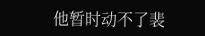他暂时动不了裴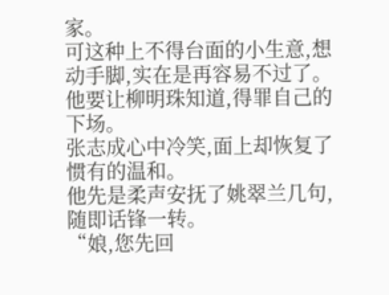家。
可这种上不得台面的小生意,想动手脚,实在是再容易不过了。
他要让柳明珠知道,得罪自己的下场。
张志成心中冷笑,面上却恢复了惯有的温和。
他先是柔声安抚了姚翠兰几句,随即话锋一转。
“娘,您先回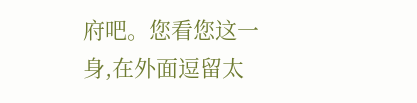府吧。您看您这一身,在外面逗留太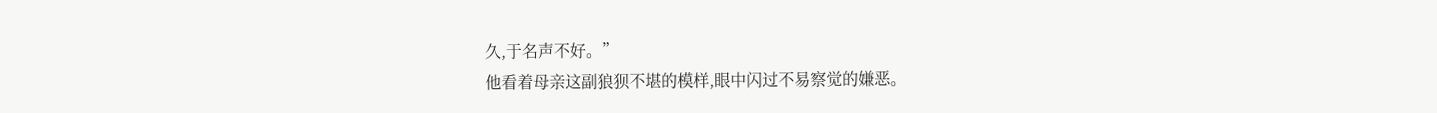久,于名声不好。”
他看着母亲这副狼狈不堪的模样,眼中闪过不易察觉的嫌恶。